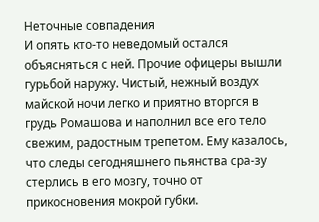Неточные совпадения
И опять кто-то неведомый остался объясняться с ней. Прочие офицеры вышли гурьбой наружу. Чистый, нежный воздух майской ночи легко и приятно вторгся в грудь Ромашова и наполнил все его тело свежим, радостным трепетом. Ему казалось, что следы сегодняшнего пьянства сра-зу стерлись в его мозгу, точно от прикосновения мокрой губки.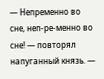— Непременно во сне, неп-ре-менно во сне! — повторял напуганный князь. —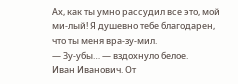Ах, как ты умно рассудил все это, мой ми-лый! Я душевно тебе благодарен, что ты меня вра-зу-мил.
— Зу-убы… — вздохнуло белое.
Иван Иванович. От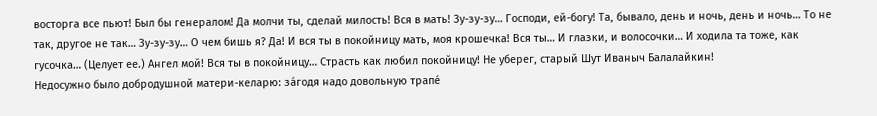восторга все пьют! Был бы генералом! Да молчи ты, сделай милость! Вся в мать! Зу-зу-зу… Господи, ей-богу! Та, бывало, день и ночь, день и ночь… То не так, другое не так… Зу-зу-зу… О чем бишь я? Да! И вся ты в покойницу мать, моя крошечка! Вся ты… И глазки, и волосочки… И ходила та тоже, как гусочка… (Целует ее.) Ангел мой! Вся ты в покойницу… Страсть как любил покойницу! Не уберег, старый Шут Иваныч Балалайкин!
Недосужно было добродушной матери-келарю: зáгодя надо довольную трапé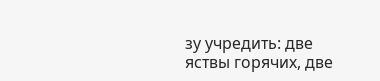зу учредить: две яствы горячих, две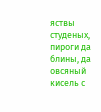яствы студеных, пироги да блины, да овсяный кисель с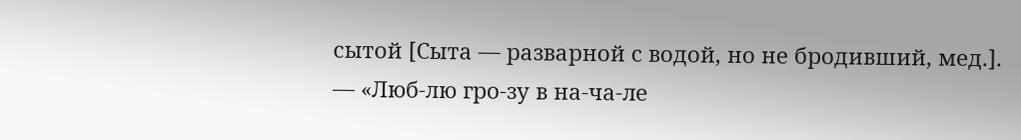сытой [Сыта — разварной с водой, но не бродивший, мед.].
— «Люб-лю гро-зу в на-ча-ле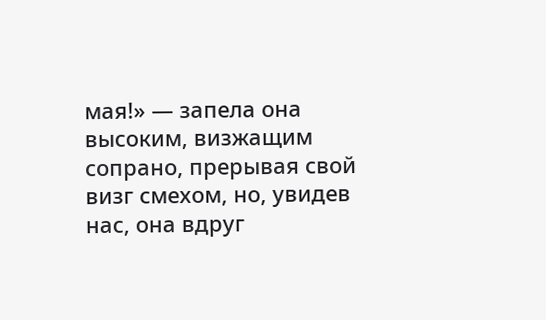мая!» — запела она высоким, визжащим сопрано, прерывая свой визг смехом, но, увидев нас, она вдруг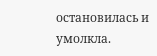остановилась и умолкла.